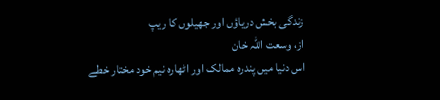زندگی بخش دریاؤں اور جھیلوں کا ریپ
از، وسعت اللہ خان
اس دنیا میں پندرہ ممالک اور اٹھارہ نیم خود مختار خطے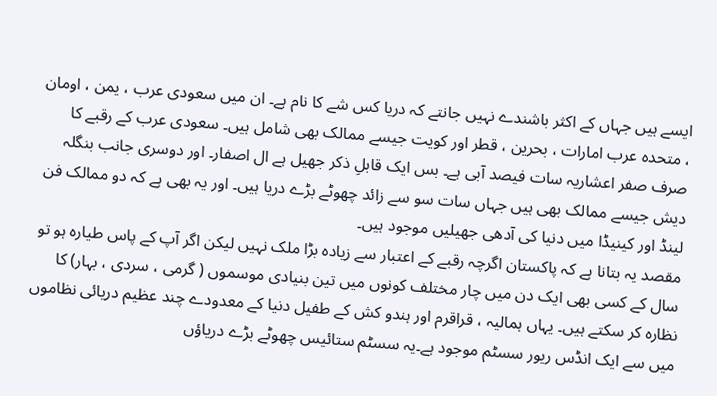ایسے ہیں جہاں کے اکثر باشندے نہیں جانتے کہ دریا کس شے کا نام ہے۔ ان میں سعودی عرب ، یمن ، اومان ، متحدہ عرب امارات ، بحرین ، قطر اور کویت جیسے ممالک بھی شامل ہیں۔ سعودی عرب کے رقبے کا صرف صفر اعشاریہ سات فیصد آبی ہے۔ بس ایک قابلِ ذکر جھیل ہے ال اصفار۔ اور دوسری جانب بنگلہ دیش جیسے ممالک بھی ہیں جہاں سات سو سے زائد چھوٹے بڑے دریا ہیں۔ اور یہ بھی ہے کہ دو ممالک فن لینڈ اور کینیڈا میں دنیا کی آدھی جھیلیں موجود ہیں۔
مقصد یہ بتانا ہے کہ پاکستان اگرچہ رقبے کے اعتبار سے زیادہ بڑا ملک نہیں لیکن اگر آپ کے پاس طیارہ ہو تو سال کے کسی بھی ایک دن میں چار مختلف کونوں میں تین بنیادی موسموں ( گرمی ، سردی ، بہار) کا نظارہ کر سکتے ہیں۔ یہاں ہمالیہ ، قراقرم اور ہندو کش کے طفیل دنیا کے معدودے چند عظیم دریائی نظاموں میں سے ایک انڈس ریور سسٹم موجود ہے۔یہ سسٹم ستائیس چھوٹے بڑے دریاؤں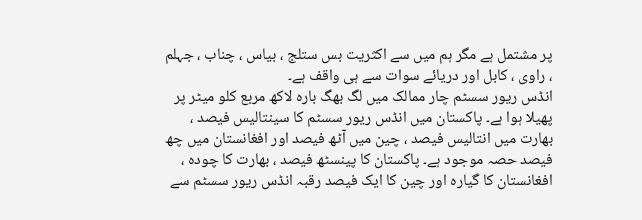پر مشتمل ہے مگر ہم میں سے اکثریت بس ستلج ، بیاس ، چناب ، جہلم ، راوی ، کابل اور دریائے سوات سے ہی واقف ہے۔
انڈس ریور سسٹم چار ممالک میں لگ بھگ بارہ لاکھ مربع کلو میٹر پر پھیلا ہوا ہے۔ پاکستان میں انڈس ریور سسٹم کا سینتالیس فیصد ، بھارت میں انتالیس فیصد ، چین میں آٹھ فیصد اور افغانستان میں چھ فیصد حصہ موجود ہے۔ پاکستان کا پینسٹھ فیصد ، بھارت کا چودہ ، افغانستان کا گیارہ اور چین کا ایک فیصد رقبہ انڈس ریور سسٹم سے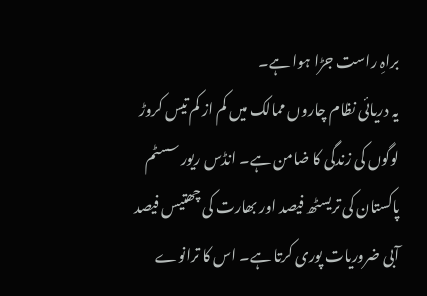براہِ راست جڑا ہوا ہے۔
یہ دریائی نظام چاروں ممالک میں کم از کم تیس کروڑ لوگوں کی زندگی کا ضامن ہے۔ انڈس ریور سسٹم پاکستان کی تریسٹھ فیصد اور بھارت کی چھتیس فیصد آبی ضروریات پوری کرتا ہے۔ اس کا ترانوے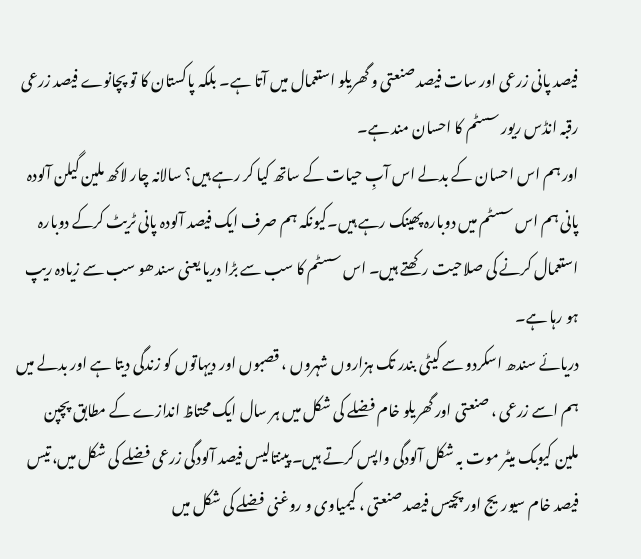فیصد پانی زرعی اور سات فیصد صنعتی و گھریلو استعمال میں آتا ہے۔ بلکہ پاکستان کا تو پچانوے فیصد زرعی رقبہ انڈس ریور سسٹم کا احسان مند ہے۔
اور ہم اس احسان کے بدلے اس آبِ حیات کے ساتھ کیا کر رہے ہیں؟ سالانہ چار لاکھ ملین گیلن آلودہ پانی ہم اس سسٹم میں دوبارہ پھینک رہے ہیں۔کیونکہ ہم صرف ایک فیصد آلودہ پانی ٹریٹ کرکے دوبارہ استعمال کرنے کی صلاحیت رکھتے ہیں۔ اس سسٹم کا سب سے بڑا دریا یعنی سندھو سب سے زیادہ ریپ ہو رہا ہے۔
دریائے سندھ اسکردو سے کیٹی بندر تک ہزاروں شہروں ، قصبوں اور دیہاتوں کو زندگی دیتا ہے اور بدلے میں ہم اسے زرعی ، صنعتی اور گھریلو خام فضلے کی شکل میں ہر سال ایک محتاظ اندازے کے مطابق پچپن ملین کیوبک میٹر موت بہ شکل آلودگی واپس کرتے ہیں۔ پینتالیس فیصد آلودگی زرعی فضلے کی شکل میں، تیس فیصد خام سیوریج اور پچیس فیصد صنعتی ، کیمیاوی و روغنی فضلے کی شکل میں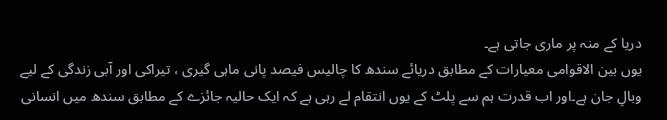دریا کے منہ پر ماری جاتی ہے۔
یوں بین الاقوامی معیارات کے مطابق دریائے سندھ کا چالیس فیصد پانی ماہی گیری ، تیراکی اور آبی زندگی کے لیے وبالِ جان ہے۔اور اب قدرت ہم سے پلٹ کے یوں انتقام لے رہی ہے کہ ایک حالیہ جائزے کے مطابق سندھ میں انسانی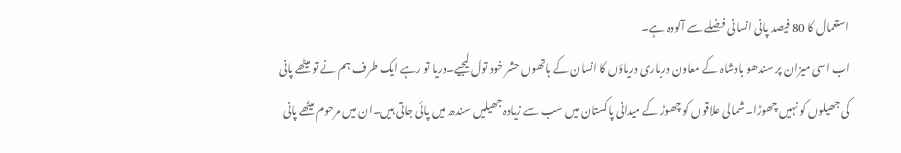استعمال کا 80 فیصد پانی انسانی فضلے سے آلودہ ہے۔
اب اسی میزان پر سندھو بادشاہ کے معاون درباری دریاؤں کا انسان کے ہاتھوں حشر خود تول لیجیے۔دریا تو رہے ایک طرف ہم نے تو میٹھے پانی کی جھیلوں کو نہیں چھوڑا۔شمالی علاقوں کو چھوڑ کے میدانی پاکستان میں سب سے زیادہ جھیلیں سندھ میں پائی جاتی ہیں۔ان میں مرحوم میٹھے پانی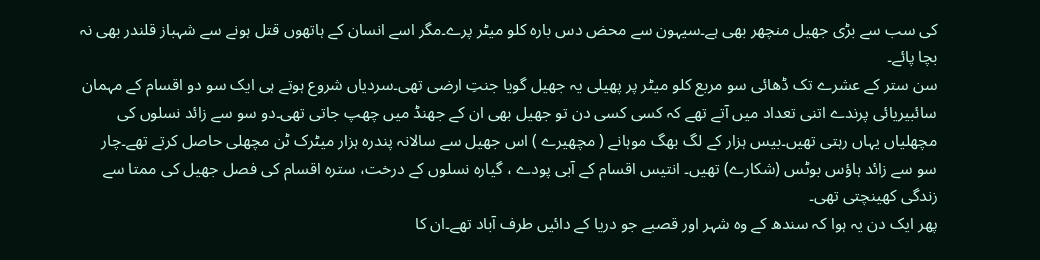کی سب سے بڑی جھیل منچھر بھی ہے۔سیہون سے محض دس بارہ کلو میٹر پرے۔مگر اسے انسان کے ہاتھوں قتل ہونے سے شہباز قلندر بھی نہ بچا پائے۔
سن ستر کے عشرے تک ڈھائی سو مربع کلو میٹر پر پھیلی یہ جھیل گویا جنتِ ارضی تھی۔سردیاں شروع ہوتے ہی ایک سو دو اقسام کے مہمان سائبیریائی پرندے اتنی تعداد میں آتے تھے کہ کسی کسی دن تو جھیل بھی ان کے جھنڈ میں چھپ جاتی تھی۔دو سو سے زائد نسلوں کی مچھلیاں یہاں رہتی تھیں۔بیس ہزار کے لگ بھگ موہانے ( مچھیرے ) اس جھیل سے سالانہ پندرہ ہزار میٹرک ٹن مچھلی حاصل کرتے تھے۔چار سو سے زائد ہاؤس بوٹس (شکارے) تھیں۔ انتیس اقسام کے آبی پودے ، گیارہ نسلوں کے درخت، سترہ اقسام کی فصل جھیل کی ممتا سے زندگی کھینچتی تھی۔
پھر ایک دن یہ ہوا کہ سندھ کے وہ شہر اور قصبے جو دریا کے دائیں طرف آباد تھے۔ان کا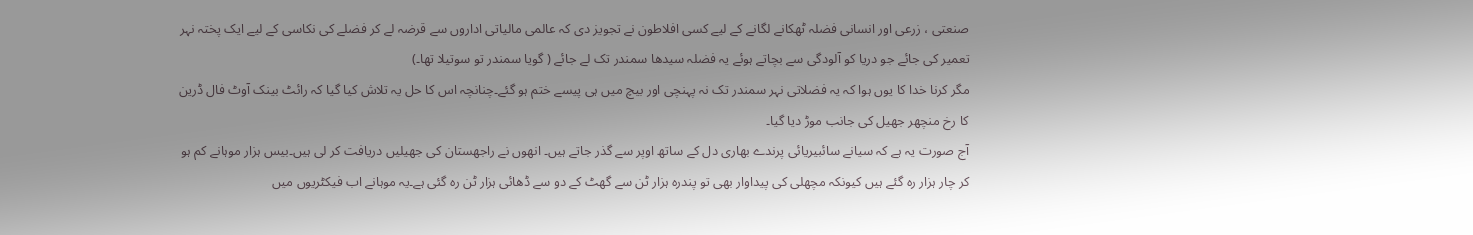صنعتی ، زرعی اور انسانی فضلہ ٹھکانے لگانے کے لیے کسی افلاطون نے تجویز دی کہ عالمی مالیاتی اداروں سے قرضہ لے کر فضلے کی نکاسی کے لیے ایک پختہ نہر تعمیر کی جائے جو دریا کو آلودگی سے بچاتے ہوئے یہ فضلہ سیدھا سمندر تک لے جائے ( گویا سمندر تو سوتیلا تھا۔)
مگر کرنا خدا کا یوں ہوا کہ یہ فضلاتی نہر سمندر تک نہ پہنچی اور بیچ میں ہی پیسے ختم ہو گئے۔چنانچہ اس کا حل یہ تلاش کیا گیا کہ رائٹ بینک آوٹ فال ڈرین کا رخ منچھر جھیل کی جانب موڑ دیا گیا۔
آج صورت یہ ہے کہ سیانے سائبیریائی پرندے بھاری دل کے ساتھ اوپر سے گذر جاتے ہیں۔ انھوں نے راجھستان کی جھیلیں دریافت کر لی ہیں۔بیس ہزار موہانے کم ہو کر چار ہزار رہ گئے ہیں کیونکہ مچھلی کی پیداوار بھی تو پندرہ ہزار ٹن سے گھٹ کے دو سے ڈھائی ہزار ٹن رہ گئی ہے۔یہ موہانے اب فیکٹریوں میں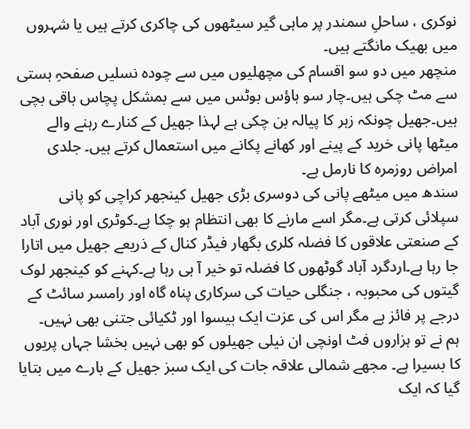نوکری ، ساحلِ سمندر پر ماہی گیر سیٹھوں کی چاکری کرتے ہیں یا شہروں میں بھیک مانگتے ہیں۔
منچھر میں دو سو اقسام کی مچھلیوں میں سے چودہ نسلیں صفحہِ ہستی سے مٹ چکی ہیں۔چار سو ہاؤس بوٹس میں سے بمشکل پچاس باقی بچی ہیں۔جھیل چونکہ زہر کا پیالہ بن چکی ہے لہذا جھیل کے کنارے رہنے والے میٹھا پانی خرید کے پینے اور کھانے پکانے میں استعمال کرتے ہیں۔ جلدی امراض روزمرہ کا نارمل ہے۔
سندھ میں میٹھے پانی کی دوسری بڑی جھیل کینجھر کراچی کو پانی سپلائی کرتی ہے۔مگر اسے مارنے کا بھی انتظام ہو چکا ہے۔کوٹری اور نوری آباد کے صنعتی علاقوں کا فضلہ کلری بگھار فیڈر کنال کے ذریعے جھیل میں اتارا جا رہا ہے۔اردگرد آباد گوٹھوں کا فضلہ تو خیر آ ہی رہا ہے۔کہنے کو کینجھر لوک گیتوں کی محبوبہ ، جنگلی حیات کی سرکاری پناہ گاہ اور رامسر سائٹ کے درجے پر فائز ہے مگر اس کی عزت ایک بیسوا اور ٹکیائی جتنی بھی نہیں۔
ہم نے تو ہزاروں فٹ اونچی ان نیلی جھیلوں کو بھی نہیں بخشا جہاں پریوں کا بسیرا ہے۔ مجھے شمالی علاقہ جات کی ایک سبز جھیل کے بارے میں بتایا گیا کہ ایک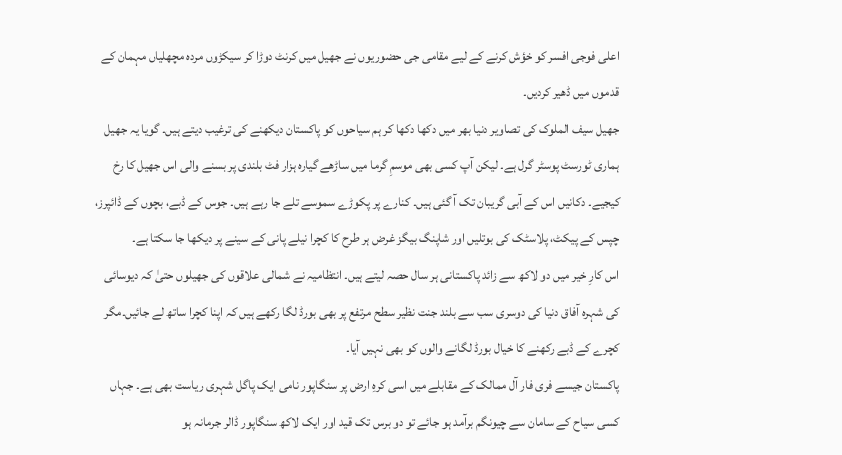اعلی فوجی افسر کو خؤش کرنے کے لیے مقامی جی حضوریوں نے جھیل میں کرنٹ دوڑا کر سیکڑوں مردہ مچھلیاں مہمان کے قدموں میں ڈھیر کردیں۔
جھیل سیف الملوک کی تصاویر دنیا بھر میں دکھا دکھا کر ہم سیاحوں کو پاکستان دیکھنے کی ترغیب دیتے ہیں۔ گویا یہ جھیل ہماری ٹورسٹ پوسٹر گرل ہے۔ لیکن آپ کسی بھی موسمِ گرما میں ساڑھے گیارہ ہزار فٹ بلندی پر بسنے والی اس جھیل کا رخ کیجیے۔ دکانیں اس کے آبی گریبان تک آ گئی ہیں۔ کنارے پر پکوڑے سموسے تلے جا رہے ہیں۔ جوس کے ڈبے، بچوں کے ڈائپرز، چپس کے پیکٹ، پلاسٹک کی بوتلیں اور شاپنگ بیگز غرض ہر طرح کا کچرا نیلے پانی کے سینے پر دیکھا جا سکتا ہے۔
اس کارِ خیر میں دو لاکھ سے زائد پاکستانی ہر سال حصہ لیتے ہیں۔ انتظامیہ نے شمالی علاقوں کی جھیلوں حتیٰ کہ دیوسائی کی شہرہ آفاق دنیا کی دوسری سب سے بلند جنت نظیر سطح مرتفع پر بھی بورڈ لگا رکھے ہیں کہ اپنا کچرا ساتھ لے جائیں۔مگر کچرے کے ڈبے رکھنے کا خیال بورڈ لگانے والوں کو بھی نہیں آیا۔
پاکستان جیسے فری فار آل ممالک کے مقابلے میں اسی کرہِ ارض پر سنگاپور نامی ایک پاگل شہری ریاست بھی ہے۔ جہاں کسی سیاح کے سامان سے چیونگم برآمد ہو جائے تو دو برس تک قید اور ایک لاکھ سنگاپور ڈالر جرمانہ ہو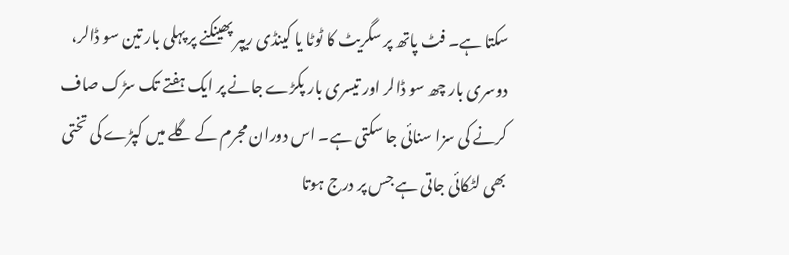سکتا ہے۔ فٹ پاتھ پر سگریٹ کا ٹوٹا یا کینڈی ریپر پھینکنے پر پہلی بار تین سو ڈالر، دوسری بار چھ سو ڈالر اور تیسری بار پکڑے جانے پر ایک ہفتے تک سڑک صاف کرنے کی سزا سنائی جا سکتی ہے۔ اس دوران مجرم کے گلے میں کپڑے کی تختی بھی لٹکائی جاتی ہے جس پر درج ہوتا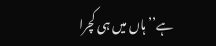ہے’’ ہاں میں ہی کچرا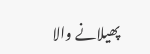پھیلانے والا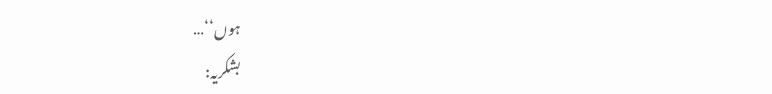ہوں‘‘…
بشکریہ: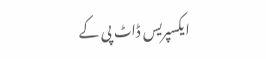ایکسپریس ڈاٹ پی کے